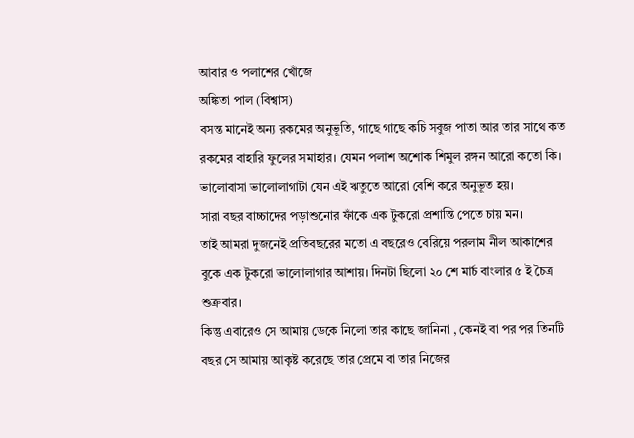আবার ও পলাশের খোঁজে
অঙ্কিতা পাল (বিশ্বাস)
বসন্ত মানেই অন্য রকমের অনুভূতি, গাছে গাছে কচি সবুজ পাতা আর তার সাথে কত রকমের বাহারি ফুলের সমাহার। যেমন পলাশ অশোক শিমুল রঙ্গন আরো কতো কি।
ভালোবাসা ভালোলাগাটা যেন এই ঋতুতে আরো বেশি করে অনুভূত হয়।
সারা বছর বাচ্চাদের পড়াশুনোর ফাঁকে এক টুকরো প্রশান্তি পেতে চায় মন।
তাই আমরা দুজনেই প্রতিবছরের মতো এ বছরেও বেরিয়ে পরলাম নীল আকাশের বুকে এক টুকরো ভালোলাগার আশায়। দিনটা ছিলো ২০ শে মার্চ বাংলার ৫ ই চৈত্র শুক্রবার।
কিন্তু এবারেও সে আমায় ডেকে নিলো তার কাছে জানিনা , কেনই বা পর পর তিনটি বছর সে আমায় আকৃষ্ট করেছে তার প্রেমে বা তার নিজের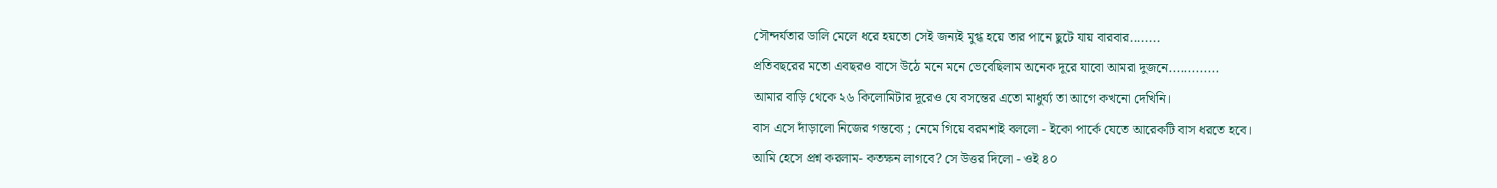সৌন্দর্যতার ডালি মেলে ধরে হয়তো সেই জন্যই মুগ্ধ হয়ে তার পানে ছুটে যায় বারবার........
প্রতিবছরের মতো এবছরও বাসে উঠে মনে মনে ভেবেছিলাম অনেক দূরে যাবো আমরা দুজনে.............
আমার বাড়ি থেকে ২৬ কিলোমিটার দূরেও যে বসন্তের এতো মাধুর্য্য তা আগে কখনো দেখিনি।
বাস এসে দাঁড়ালো নিজের গন্তব্যে ; নেমে গিয়ে বরমশাই বললো - ইকো পার্কে যেতে আরেকটি বাস ধরতে হবে।
আমি হেসে প্রশ্ন করলাম- কতক্ষন লাগবে? সে উত্তর দিলো - ওই ৪০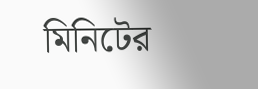মিনিটের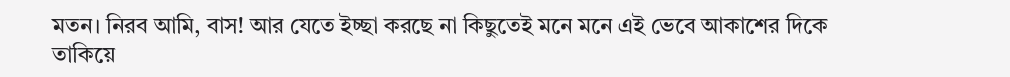মতন। নিরব আমি, বাস! আর যেতে ইচ্ছা করছে না কিছুতেই মনে মনে এই ভেবে আকাশের দিকে তাকিয়ে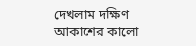দেখলাম দক্ষিণ আকাশের কালো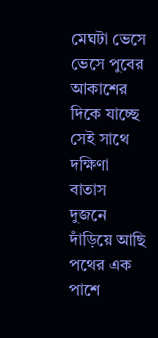মেঘটা ভেসে ভেসে পুবের আকাশের দিকে যাচ্ছে সেই সাথে দক্ষিণা বাতাস দুজনে দাঁড়িয়ে আছি পথের এক পাশে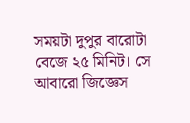সময়টা দুপুর বারোটা বেজে ২৫ মিনিট। সে আবারো জিজ্ঞেস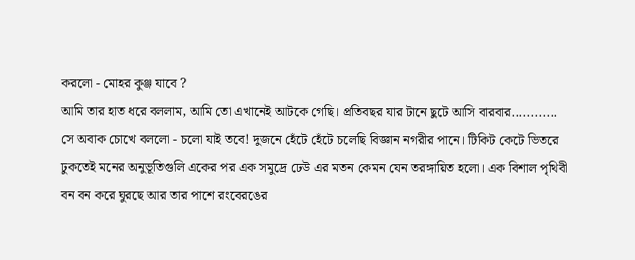করলো - মোহর কুঞ্জ যাবে ?
আমি তার হাত ধরে বললাম, আমি তো এখানেই আটকে গেছি। প্রতিবছর যার টানে ছুটে আসি বারবার............
সে অবাক চোখে বললো - চলো যাই তবে! দুজনে হেঁটে হেঁটে চলেছি বিজ্ঞান নগরীর পানে। টিকিট কেটে ভিতরে ঢুকতেই মনের অনুভূতিগুলি একের পর এক সমুদ্রে ঢেউ এর মতন কেমন যেন তরঙ্গায়িত হলো। এক বিশাল পৃথিবী বন বন করে ঘুরছে আর তার পাশে রংবেরঙের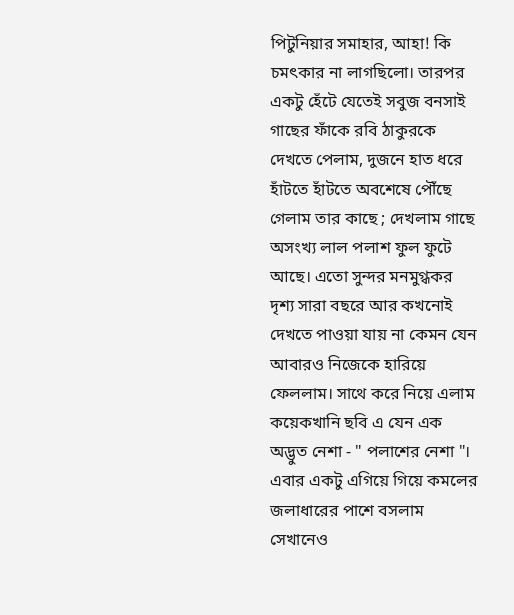পিটুনিয়ার সমাহার, আহা! কি চমৎকার না লাগছিলো। তারপর একটু হেঁটে যেতেই সবুজ বনসাই গাছের ফাঁকে রবি ঠাকুরকে দেখতে পেলাম, দুজনে হাত ধরে হাঁটতে হাঁটতে অবশেষে পৌঁছে গেলাম তার কাছে ; দেখলাম গাছে অসংখ্য লাল পলাশ ফুল ফুটে আছে। এতো সুন্দর মনমুগ্ধকর দৃশ্য সারা বছরে আর কখনোই দেখতে পাওয়া যায় না কেমন যেন আবারও নিজেকে হারিয়ে ফেললাম। সাথে করে নিয়ে এলাম কয়েকখানি ছবি এ যেন এক অদ্ভুত নেশা - " পলাশের নেশা "।
এবার একটু এগিয়ে গিয়ে কমলের জলাধারের পাশে বসলাম সেখানেও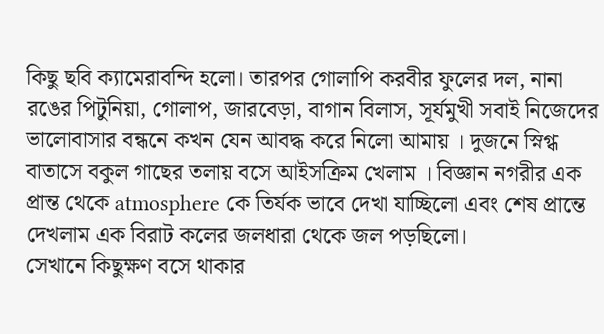কিছু ছবি ক্যামেরাবন্দি হলো। তারপর গোলাপি করবীর ফুলের দল, নানা রঙের পিটুনিয়া, গোলাপ, জারবেড়া, বাগান বিলাস, সূর্যমুখী সবাই নিজেদের ভালোবাসার বন্ধনে কখন যেন আবদ্ধ করে নিলো আমায় । দুজনে স্নিগ্ধ বাতাসে বকুল গাছের তলায় বসে আইসক্রিম খেলাম । বিজ্ঞান নগরীর এক প্রান্ত থেকে atmosphere কে তির্যক ভাবে দেখা যাচ্ছিলো এবং শেষ প্রান্তে দেখলাম এক বিরাট কলের জলধারা থেকে জল পড়ছিলো।
সেখানে কিছুক্ষণ বসে থাকার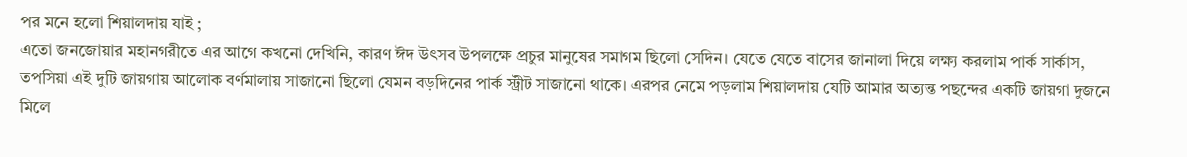পর মনে হলো শিয়ালদায় যাই ;
এতো জনজোয়ার মহানগরীতে এর আগে কখনো দেখিনি, কারণ ঈদ উৎসব উপলক্ষে প্রচুর মানুষের সমাগম ছিলো সেদিন। যেতে যেতে বাসের জানালা দিয়ে লক্ষ্য করলাম পার্ক সার্কাস, তপসিয়া এই দুটি জায়গায় আলোক বর্ণমালায় সাজানো ছিলো যেমন বড়দিনের পার্ক স্ট্রীট সাজানো থাকে। এরপর নেমে পড়লাম শিয়ালদায় যেটি আমার অত্যন্ত পছন্দের একটি জায়গা দুজনে মিলে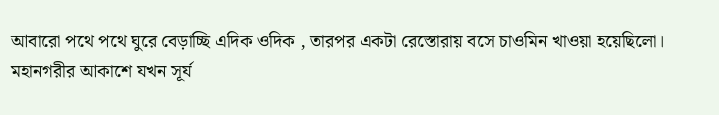আবারো পথে পথে ঘুরে বেড়াচ্ছি এদিক ওদিক , তারপর একটা রেস্তোরায় বসে চাওমিন খাওয়া হয়েছিলো।
মহানগরীর আকাশে যখন সূর্য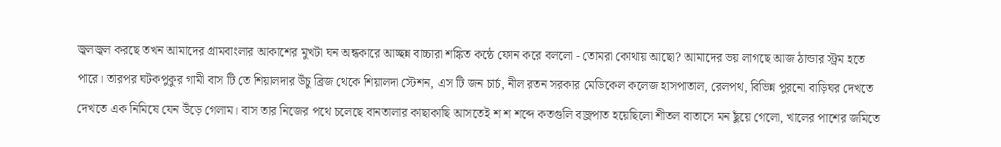জ্বলজ্বল করছে তখন আমাদের গ্রামবাংলার আকাশের মুখটা ঘন অন্ধকারে আচ্ছন্ন বাচ্চারা শঙ্কিত কন্ঠে ফোন করে বললো - তোমরা কোথায় আছো? আমাদের ভয় লাগছে আজ ঠান্ডার স্ট্রম হতে পারে। তারপর ঘটকপুকুর গামী বাস টি তে শিয়ালদার উঁচু ব্রিজ থেকে শিয়ালদা স্টেশন, এস টি জন চার্চ, নীল রতন সরকার মেডিকেল কলেজ হাসপাতাল, রেলপথ, বিভিন্ন পুরনো বাড়িঘর দেখতে দেখতে এক নিমিষে যেন উঁড়ে গেলাম। বাস তার নিজের পথে চলেছে বানতালার কাছাকাছি আসতেই শ শ শব্দে কতগুলি বজ্রপাত হয়েছিলো শীতল বাতাসে মন ছুঁয়ে গেলো, খালের পাশের জমিতে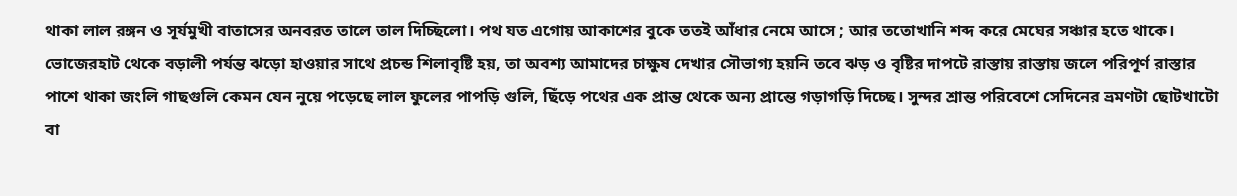থাকা লাল রঙ্গন ও সূর্যমুখী বাতাসের অনবরত তালে তাল দিচ্ছিলো। পথ যত এগোয় আকাশের বুকে ততই আঁধার নেমে আসে ; আর ততোখানি শব্দ করে মেঘের সঞ্চার হতে থাকে। ভোজেরহাট থেকে বড়ালী পর্যন্ত ঝড়ো হাওয়ার সাথে প্রচন্ড শিলাবৃষ্টি হয়, তা অবশ্য আমাদের চাক্ষুষ দেখার সৌভাগ্য হয়নি তবে ঝড় ও বৃষ্টির দাপটে রাস্তায় রাস্তায় জলে পরিপূর্ণ রাস্তার পাশে থাকা জংলি গাছগুলি কেমন যেন নুয়ে পড়েছে লাল ফুলের পাপড়ি গুলি, ছিঁড়ে পথের এক প্রান্ত থেকে অন্য প্রান্তে গড়াগড়ি দিচ্ছে। সুন্দর শ্রান্ত পরিবেশে সেদিনের ভ্রমণটা ছোটখাটো বা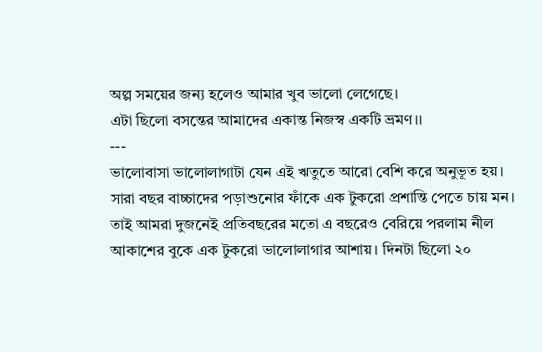অল্প সময়ের জন্য হলেও আমার খুব ভালো লেগেছে।
এটা ছিলো বসন্তের আমাদের একান্ত নিজস্ব একটি ভ্রমণ।।
---
ভালোবাসা ভালোলাগাটা যেন এই ঋতুতে আরো বেশি করে অনুভূত হয়।
সারা বছর বাচ্চাদের পড়াশুনোর ফাঁকে এক টুকরো প্রশান্তি পেতে চায় মন।
তাই আমরা দুজনেই প্রতিবছরের মতো এ বছরেও বেরিয়ে পরলাম নীল আকাশের বুকে এক টুকরো ভালোলাগার আশায়। দিনটা ছিলো ২০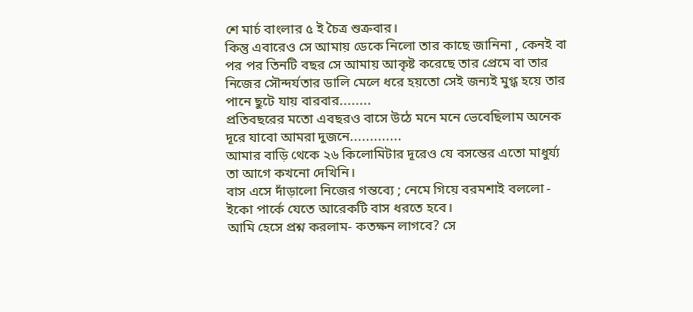শে মার্চ বাংলার ৫ ই চৈত্র শুক্রবার।
কিন্তু এবারেও সে আমায় ডেকে নিলো তার কাছে জানিনা , কেনই বা পর পর তিনটি বছর সে আমায় আকৃষ্ট করেছে তার প্রেমে বা তার নিজের সৌন্দর্যতার ডালি মেলে ধরে হয়তো সেই জন্যই মুগ্ধ হয়ে তার পানে ছুটে যায় বারবার........
প্রতিবছরের মতো এবছরও বাসে উঠে মনে মনে ভেবেছিলাম অনেক দূরে যাবো আমরা দুজনে.............
আমার বাড়ি থেকে ২৬ কিলোমিটার দূরেও যে বসন্তের এতো মাধুর্য্য তা আগে কখনো দেখিনি।
বাস এসে দাঁড়ালো নিজের গন্তব্যে ; নেমে গিয়ে বরমশাই বললো - ইকো পার্কে যেতে আরেকটি বাস ধরতে হবে।
আমি হেসে প্রশ্ন করলাম- কতক্ষন লাগবে? সে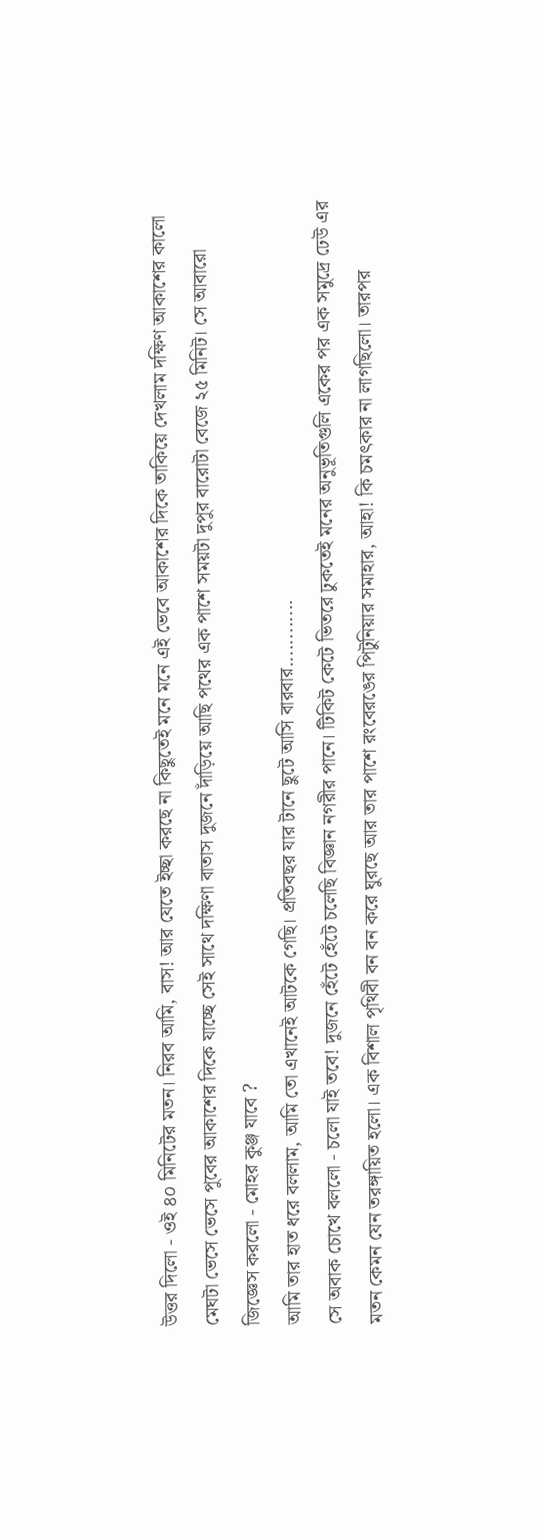উত্তর দিলো - ওই ৪০ মিনিটের মতন। নিরব আমি, বাস! আর যেতে ইচ্ছা করছে না কিছুতেই মনে মনে এই ভেবে আকাশের দিকে তাকিয়ে দেখলাম দক্ষিণ আকাশের কালো মেঘটা ভেসে ভেসে পুবের আকাশের দিকে যাচ্ছে সেই সাথে দক্ষিণা বাতাস দুজনে দাঁড়িয়ে আছি পথের এক পাশে সময়টা দুপুর বারোটা বেজে ২৫ মিনিট। সে আবারো জিজ্ঞেস করলো - মোহর কুঞ্জ যাবে ?
আমি তার হাত ধরে বললাম, আমি তো এখানেই আটকে গেছি। প্রতিবছর যার টানে ছুটে আসি বারবার............
সে অবাক চোখে বললো - চলো যাই তবে! দুজনে হেঁটে হেঁটে চলেছি বিজ্ঞান নগরীর পানে। টিকিট কেটে ভিতরে ঢুকতেই মনের অনুভূতিগুলি একের পর এক সমুদ্রে ঢেউ এর মতন কেমন যেন তরঙ্গায়িত হলো। এক বিশাল পৃথিবী বন বন করে ঘুরছে আর তার পাশে রংবেরঙের পিটুনিয়ার সমাহার, আহা! কি চমৎকার না লাগছিলো। তারপর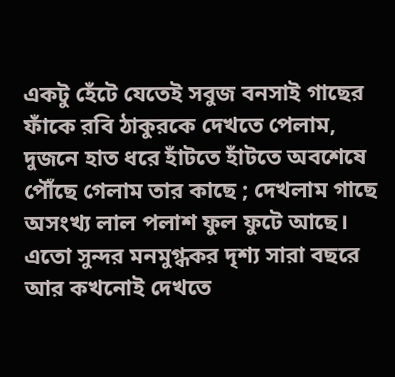একটু হেঁটে যেতেই সবুজ বনসাই গাছের ফাঁকে রবি ঠাকুরকে দেখতে পেলাম, দুজনে হাত ধরে হাঁটতে হাঁটতে অবশেষে পৌঁছে গেলাম তার কাছে ; দেখলাম গাছে অসংখ্য লাল পলাশ ফুল ফুটে আছে। এতো সুন্দর মনমুগ্ধকর দৃশ্য সারা বছরে আর কখনোই দেখতে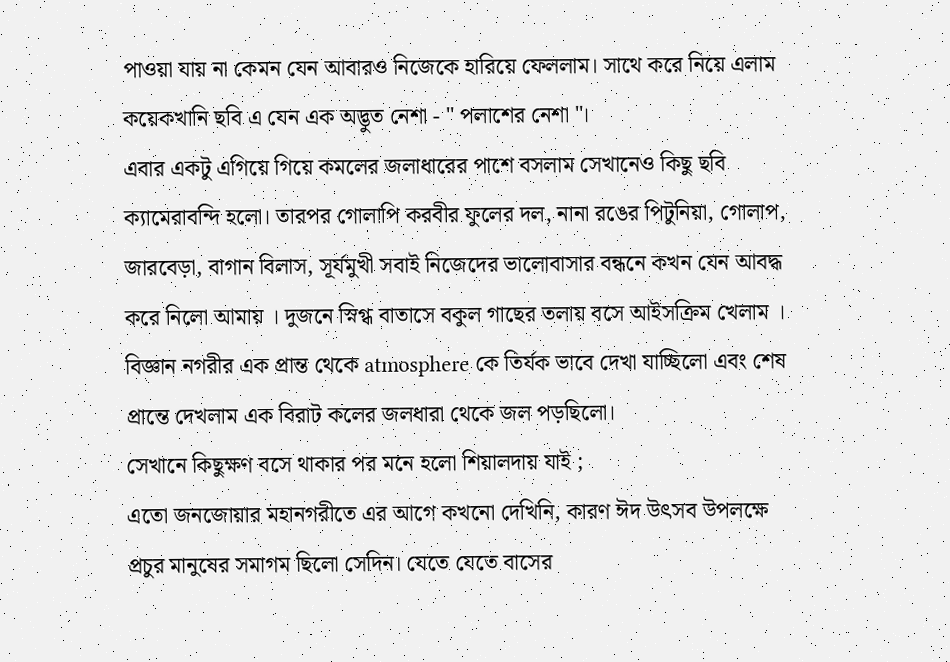পাওয়া যায় না কেমন যেন আবারও নিজেকে হারিয়ে ফেললাম। সাথে করে নিয়ে এলাম কয়েকখানি ছবি এ যেন এক অদ্ভুত নেশা - " পলাশের নেশা "।
এবার একটু এগিয়ে গিয়ে কমলের জলাধারের পাশে বসলাম সেখানেও কিছু ছবি ক্যামেরাবন্দি হলো। তারপর গোলাপি করবীর ফুলের দল, নানা রঙের পিটুনিয়া, গোলাপ, জারবেড়া, বাগান বিলাস, সূর্যমুখী সবাই নিজেদের ভালোবাসার বন্ধনে কখন যেন আবদ্ধ করে নিলো আমায় । দুজনে স্নিগ্ধ বাতাসে বকুল গাছের তলায় বসে আইসক্রিম খেলাম । বিজ্ঞান নগরীর এক প্রান্ত থেকে atmosphere কে তির্যক ভাবে দেখা যাচ্ছিলো এবং শেষ প্রান্তে দেখলাম এক বিরাট কলের জলধারা থেকে জল পড়ছিলো।
সেখানে কিছুক্ষণ বসে থাকার পর মনে হলো শিয়ালদায় যাই ;
এতো জনজোয়ার মহানগরীতে এর আগে কখনো দেখিনি, কারণ ঈদ উৎসব উপলক্ষে প্রচুর মানুষের সমাগম ছিলো সেদিন। যেতে যেতে বাসের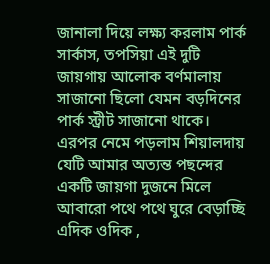জানালা দিয়ে লক্ষ্য করলাম পার্ক সার্কাস, তপসিয়া এই দুটি জায়গায় আলোক বর্ণমালায় সাজানো ছিলো যেমন বড়দিনের পার্ক স্ট্রীট সাজানো থাকে। এরপর নেমে পড়লাম শিয়ালদায় যেটি আমার অত্যন্ত পছন্দের একটি জায়গা দুজনে মিলে আবারো পথে পথে ঘুরে বেড়াচ্ছি এদিক ওদিক ,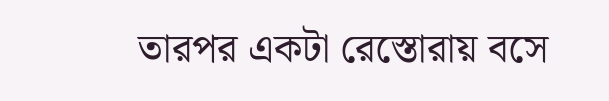তারপর একটা রেস্তোরায় বসে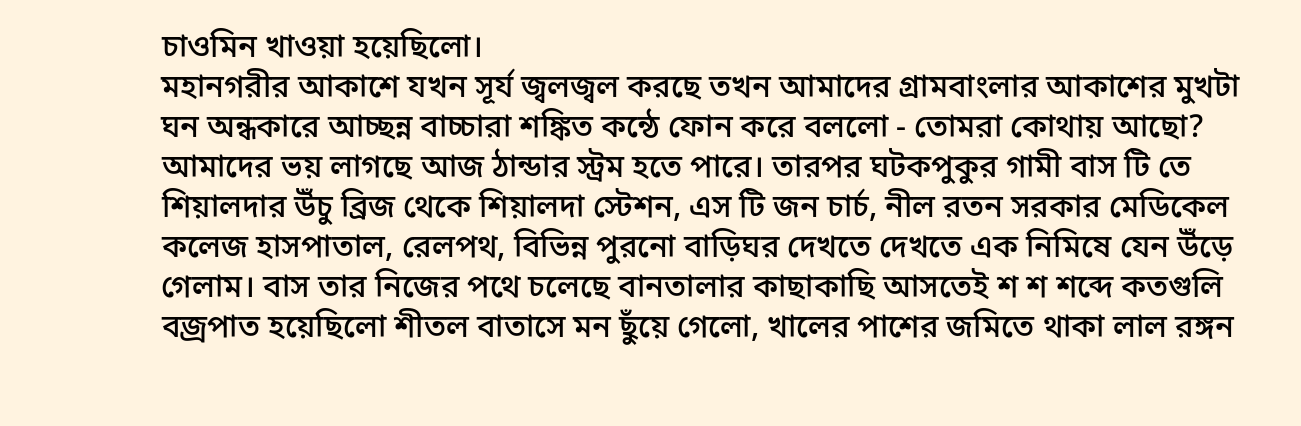চাওমিন খাওয়া হয়েছিলো।
মহানগরীর আকাশে যখন সূর্য জ্বলজ্বল করছে তখন আমাদের গ্রামবাংলার আকাশের মুখটা ঘন অন্ধকারে আচ্ছন্ন বাচ্চারা শঙ্কিত কন্ঠে ফোন করে বললো - তোমরা কোথায় আছো? আমাদের ভয় লাগছে আজ ঠান্ডার স্ট্রম হতে পারে। তারপর ঘটকপুকুর গামী বাস টি তে শিয়ালদার উঁচু ব্রিজ থেকে শিয়ালদা স্টেশন, এস টি জন চার্চ, নীল রতন সরকার মেডিকেল কলেজ হাসপাতাল, রেলপথ, বিভিন্ন পুরনো বাড়িঘর দেখতে দেখতে এক নিমিষে যেন উঁড়ে গেলাম। বাস তার নিজের পথে চলেছে বানতালার কাছাকাছি আসতেই শ শ শব্দে কতগুলি বজ্রপাত হয়েছিলো শীতল বাতাসে মন ছুঁয়ে গেলো, খালের পাশের জমিতে থাকা লাল রঙ্গন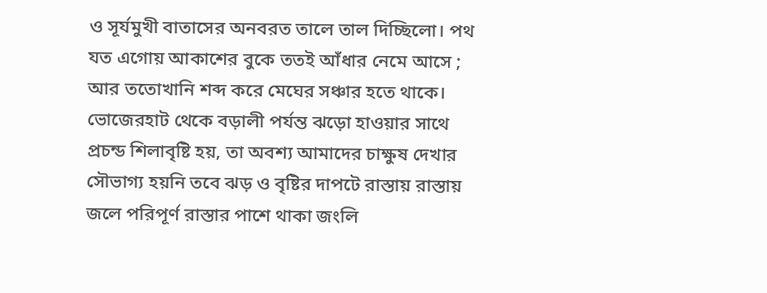ও সূর্যমুখী বাতাসের অনবরত তালে তাল দিচ্ছিলো। পথ যত এগোয় আকাশের বুকে ততই আঁধার নেমে আসে ; আর ততোখানি শব্দ করে মেঘের সঞ্চার হতে থাকে। ভোজেরহাট থেকে বড়ালী পর্যন্ত ঝড়ো হাওয়ার সাথে প্রচন্ড শিলাবৃষ্টি হয়, তা অবশ্য আমাদের চাক্ষুষ দেখার সৌভাগ্য হয়নি তবে ঝড় ও বৃষ্টির দাপটে রাস্তায় রাস্তায় জলে পরিপূর্ণ রাস্তার পাশে থাকা জংলি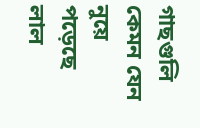গাছগুলি কেমন যেন নুয়ে পড়েছে লাল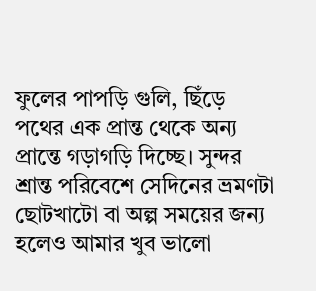ফুলের পাপড়ি গুলি, ছিঁড়ে পথের এক প্রান্ত থেকে অন্য প্রান্তে গড়াগড়ি দিচ্ছে। সুন্দর শ্রান্ত পরিবেশে সেদিনের ভ্রমণটা ছোটখাটো বা অল্প সময়ের জন্য হলেও আমার খুব ভালো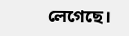লেগেছে।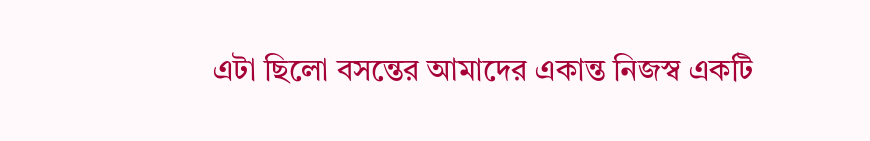এটা ছিলো বসন্তের আমাদের একান্ত নিজস্ব একটি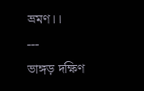ভ্রমণ।।
---
ভাঙ্গড় দক্ষিণ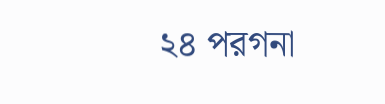২৪ পরগনা